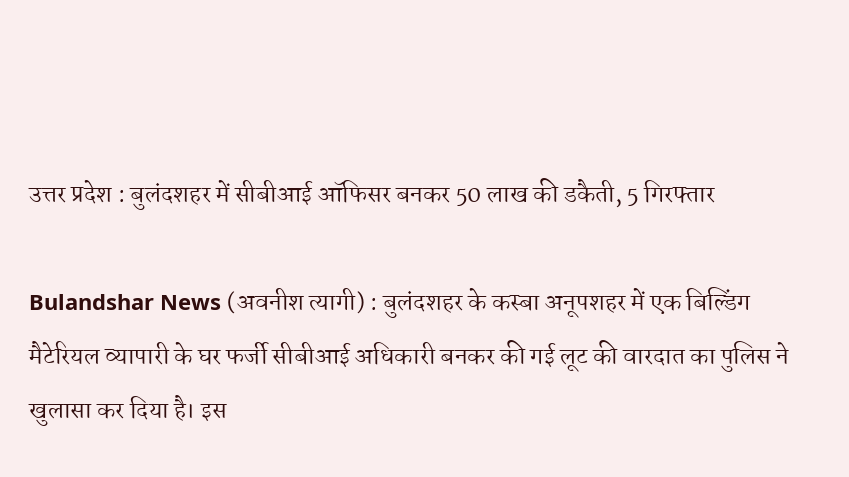उत्तर प्रदेश : बुलंदशहर में सीबीआई ऑफिसर बनकर 50 लाख की डकैती, 5 गिरफ्तार

Bulandshar News (अवनीश त्यागी) : बुलंदशहर के कस्बा अनूपशहर में एक बिल्डिंग मैटेरियल व्यापारी के घर फर्जी सीबीआई अधिकारी बनकर की गई लूट की वारदात का पुलिस ने खुलासा कर दिया है। इस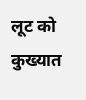लूट को कुख्यात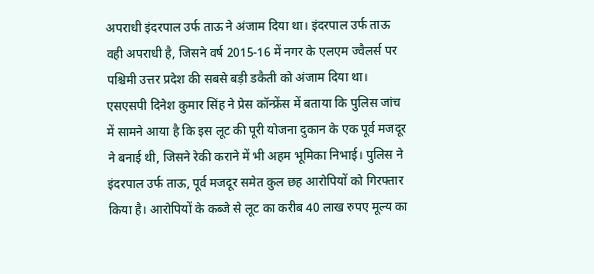अपराधी इंदरपाल उर्फ ताऊ ने अंजाम दिया था। इंदरपाल उर्फ ताऊ वही अपराधी है, जिसने वर्ष 2015-16 में नगर के एलएम ज्वैलर्स पर पश्चिमी उत्तर प्रदेश की सबसे बड़ी डकैती को अंजाम दिया था।
एसएसपी दिनेश कुमार सिंह ने प्रेस कॉन्फ्रेंस में बताया कि पुलिस जांच में सामने आया है कि इस लूट की पूरी योजना दुकान के एक पूर्व मजदूर ने बनाई थी, जिसने रेकी कराने में भी अहम भूमिका निभाई। पुलिस ने इंदरपाल उर्फ ताऊ, पूर्व मजदूर समेत कुल छह आरोपियों को गिरफ्तार किया है। आरोपियों के कब्जे से लूट का करीब 40 लाख रुपए मूल्य का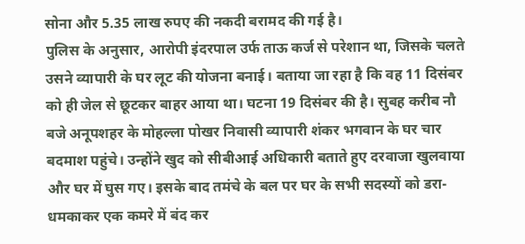सोना और 5.35 लाख रुपए की नकदी बरामद की गई है।
पुलिस के अनुसार, आरोपी इंदरपाल उर्फ ताऊ कर्ज से परेशान था, जिसके चलते उसने व्यापारी के घर लूट की योजना बनाई। बताया जा रहा है कि वह 11 दिसंबर को ही जेल से छूटकर बाहर आया था। घटना 19 दिसंबर की है। सुबह करीब नौ बजे अनूपशहर के मोहल्ला पोखर निवासी व्यापारी शंकर भगवान के घर चार बदमाश पहुंचे। उन्होंने खुद को सीबीआई अधिकारी बताते हुए दरवाजा खुलवाया और घर में घुस गए। इसके बाद तमंचे के बल पर घर के सभी सदस्यों को डरा-धमकाकर एक कमरे में बंद कर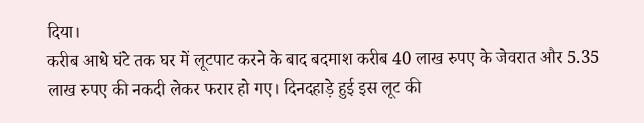दिया।
करीब आधे घंटे तक घर में लूटपाट करने के बाद बदमाश करीब 40 लाख रुपए के जेवरात और 5.35 लाख रुपए की नकदी लेकर फरार हो गए। दिनदहाड़े हुई इस लूट की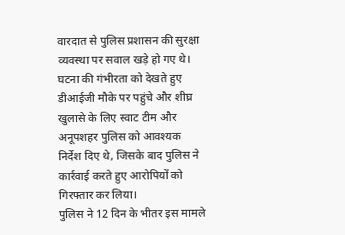वारदात से पुलिस प्रशासन की सुरक्षा व्यवस्था पर सवाल खड़े हो गए थे। घटना की गंभीरता को देखते हुए डीआईजी मौके पर पहुंचे और शीघ्र खुलासे के लिए स्वाट टीम और अनूपशहर पुलिस को आवश्यक निर्देश दिए थे, जिसके बाद पुलिस ने कार्रवाई करते हुए आरोपियों को गिरफ्तार कर लिया।
पुलिस ने 12 दिन के भीतर इस मामले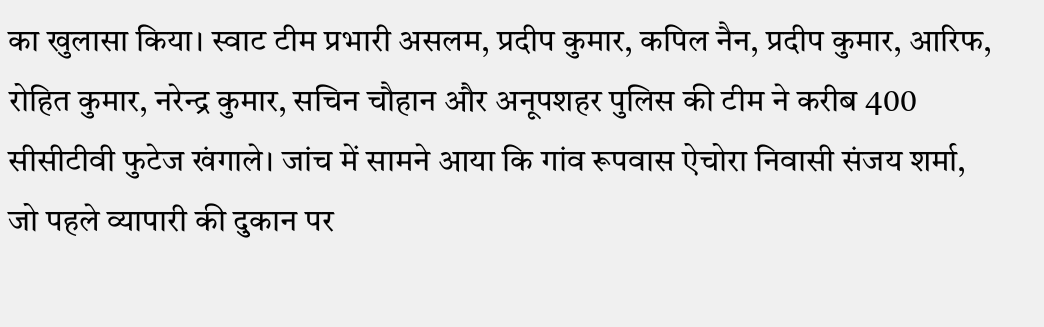का खुलासा किया। स्वाट टीम प्रभारी असलम, प्रदीप कुमार, कपिल नैन, प्रदीप कुमार, आरिफ, रोहित कुमार, नरेन्द्र कुमार, सचिन चौहान और अनूपशहर पुलिस की टीम ने करीब 400 सीसीटीवी फुटेज खंगाले। जांच में सामने आया कि गांव रूपवास ऐचोरा निवासी संजय शर्मा, जो पहले व्यापारी की दुकान पर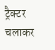ट्रैक्टर चलाकर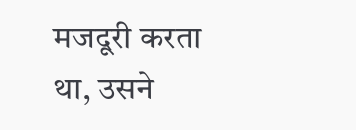मजदूरी करता था, उसने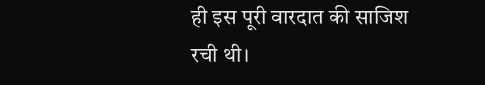ही इस पूरी वारदात की साजिश रची थी।